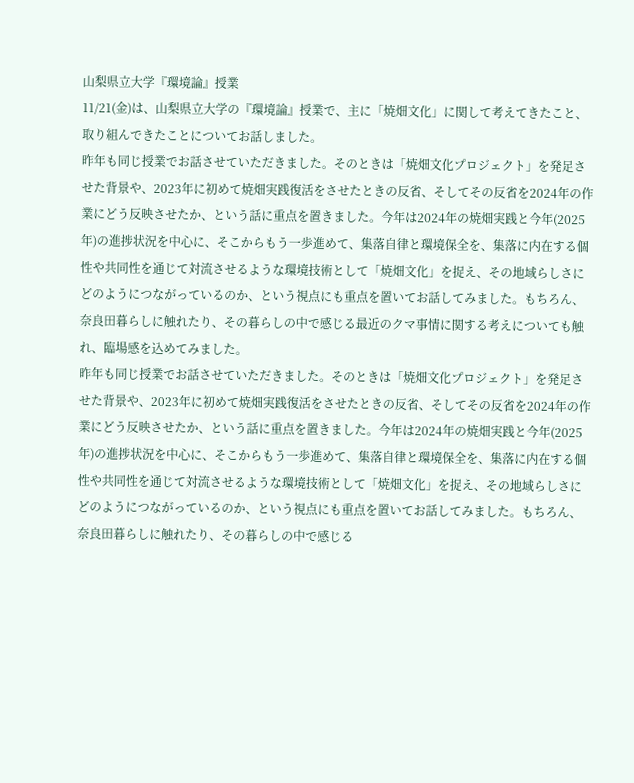山梨県立大学『環境論』授業
11/21(金)は、山梨県立大学の『環境論』授業で、主に「焼畑文化」に関して考えてきたこと、取り組んできたことについてお話しました。
昨年も同じ授業でお話させていただきました。そのときは「焼畑文化プロジェクト」を発足させた背景や、2023年に初めて焼畑実践復活をさせたときの反省、そしてその反省を2024年の作業にどう反映させたか、という話に重点を置きました。今年は2024年の焼畑実践と今年(2025年)の進捗状況を中心に、そこからもう一歩進めて、集落自律と環境保全を、集落に内在する個性や共同性を通じて対流させるような環境技術として「焼畑文化」を捉え、その地域らしさにどのようにつながっているのか、という視点にも重点を置いてお話してみました。もちろん、奈良田暮らしに触れたり、その暮らしの中で感じる最近のクマ事情に関する考えについても触れ、臨場感を込めてみました。
昨年も同じ授業でお話させていただきました。そのときは「焼畑文化プロジェクト」を発足させた背景や、2023年に初めて焼畑実践復活をさせたときの反省、そしてその反省を2024年の作業にどう反映させたか、という話に重点を置きました。今年は2024年の焼畑実践と今年(2025年)の進捗状況を中心に、そこからもう一歩進めて、集落自律と環境保全を、集落に内在する個性や共同性を通じて対流させるような環境技術として「焼畑文化」を捉え、その地域らしさにどのようにつながっているのか、という視点にも重点を置いてお話してみました。もちろん、奈良田暮らしに触れたり、その暮らしの中で感じる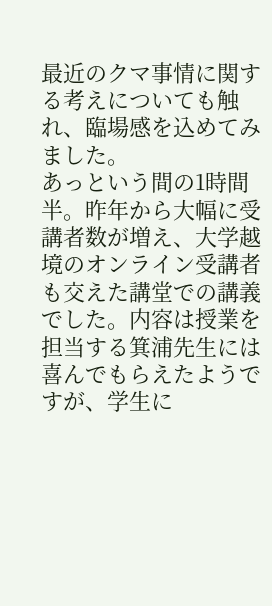最近のクマ事情に関する考えについても触れ、臨場感を込めてみました。
あっという間の1時間半。昨年から大幅に受講者数が増え、大学越境のオンライン受講者も交えた講堂での講義でした。内容は授業を担当する箕浦先生には喜んでもらえたようですが、学生に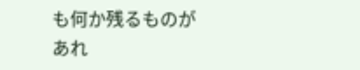も何か残るものがあれ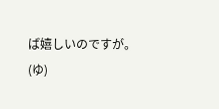ば嬉しいのですが。
(ゆ)